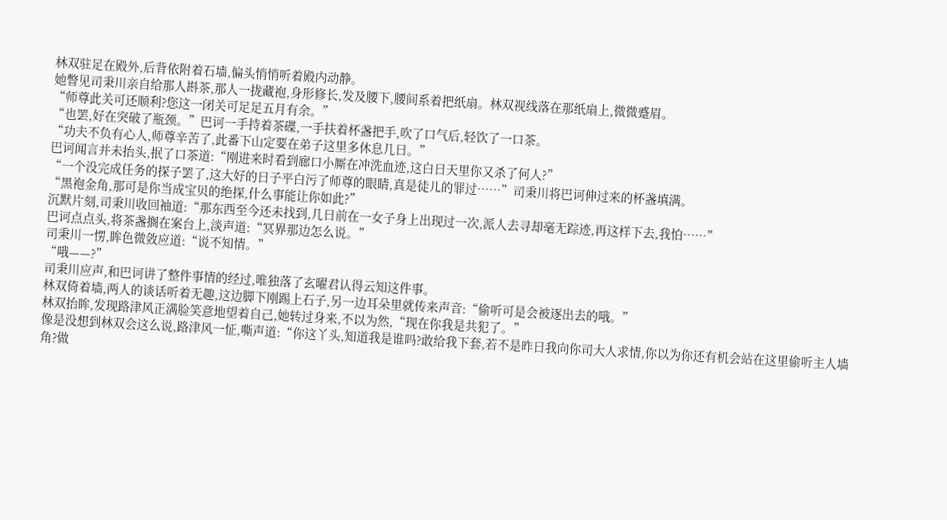林双驻足在殿外,后背依附着石墙,偏头悄悄听着殿内动静。
她瞥见司秉川亲自给那人斟茶,那人一拢藏袍,身形修长,发及腰下,腰间系着把纸扇。林双视线落在那纸扇上,微微蹙眉。
“师尊此关可还顺利?您这一闭关可足足五月有余。”
“也罢,好在突破了瓶颈。”巴诃一手持着茶碟,一手扶着杯盏把手,吹了口气后,轻饮了一口茶。
“功夫不负有心人,师尊辛苦了,此番下山定要在弟子这里多休息几日。”
巴诃闻言并未抬头,抿了口茶道:“刚进来时看到廊口小厮在冲洗血迹,这白日天里你又杀了何人?”
“一个没完成任务的探子罢了,这大好的日子平白污了师尊的眼睛,真是徒儿的罪过……”司秉川将巴诃伸过来的杯盏填满。
“黑袍金角,那可是你当成宝贝的绝探,什么事能让你如此?”
沉默片刻,司秉川收回袖道:“那东西至今还未找到,几日前在一女子身上出现过一次,派人去寻却毫无踪迹,再这样下去,我怕……”
巴诃点点头,将茶盏搁在案台上,淡声道:“冥界那边怎么说。”
司秉川一愣,眸色微敛应道:“说不知情。”
“哦——?”
司秉川应声,和巴诃讲了整件事情的经过,唯独落了玄曜君认得云知这件事。
林双倚着墙,两人的谈话听着无趣,这边脚下刚踢上石子,另一边耳朵里就传来声音:“偷听可是会被逐出去的哦。”
林双抬眸,发现路津风正满脸笑意地望着自己,她转过身来,不以为然,“现在你我是共犯了。”
像是没想到林双会这么说,路津风一怔,嘶声道:“你这丫头,知道我是谁吗?敢给我下套,若不是昨日我向你司大人求情,你以为你还有机会站在这里偷听主人墙角?做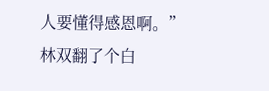人要懂得感恩啊。”
林双翻了个白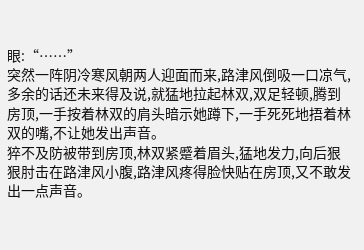眼:“……”
突然一阵阴冷寒风朝两人迎面而来,路津风倒吸一口凉气,多余的话还未来得及说,就猛地拉起林双,双足轻顿,腾到房顶,一手按着林双的肩头暗示她蹲下,一手死死地捂着林双的嘴,不让她发出声音。
猝不及防被带到房顶,林双紧蹙着眉头,猛地发力,向后狠狠肘击在路津风小腹,路津风疼得脸快贴在房顶,又不敢发出一点声音。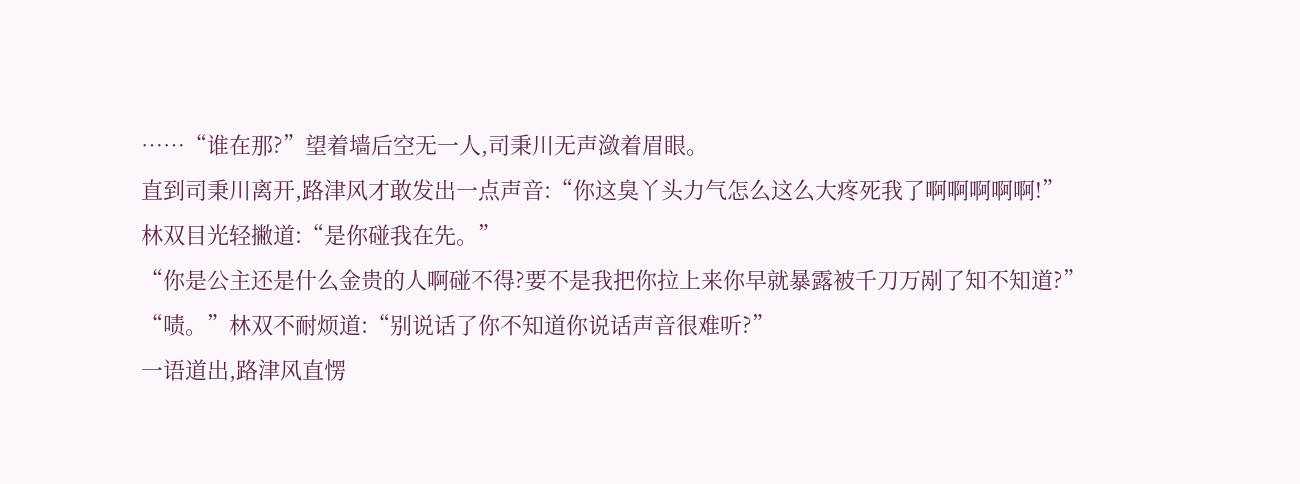……“谁在那?”望着墙后空无一人,司秉川无声潋着眉眼。
直到司秉川离开,路津风才敢发出一点声音:“你这臭丫头力气怎么这么大疼死我了啊啊啊啊啊!”
林双目光轻撇道:“是你碰我在先。”
“你是公主还是什么金贵的人啊碰不得?要不是我把你拉上来你早就暴露被千刀万剐了知不知道?”
“啧。”林双不耐烦道:“别说话了你不知道你说话声音很难听?”
一语道出,路津风直愣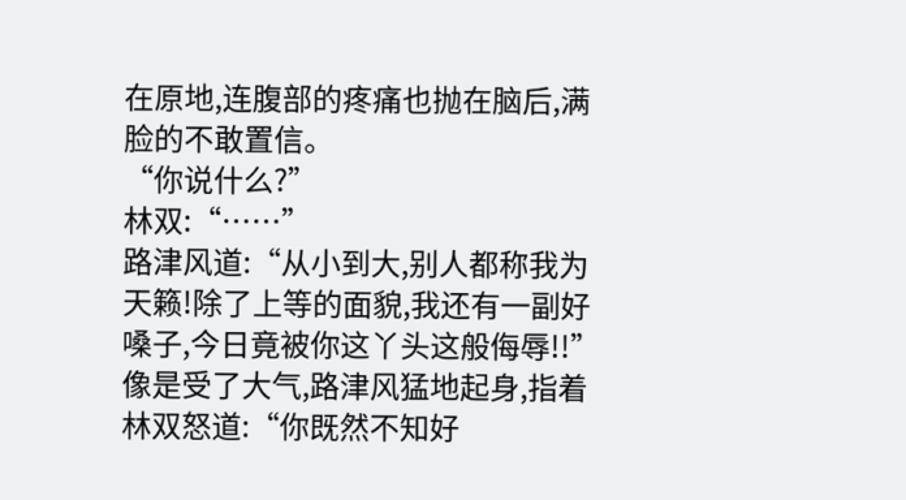在原地,连腹部的疼痛也抛在脑后,满脸的不敢置信。
“你说什么?”
林双:“……”
路津风道:“从小到大,别人都称我为天籁!除了上等的面貌,我还有一副好嗓子,今日竟被你这丫头这般侮辱!!”
像是受了大气,路津风猛地起身,指着林双怒道:“你既然不知好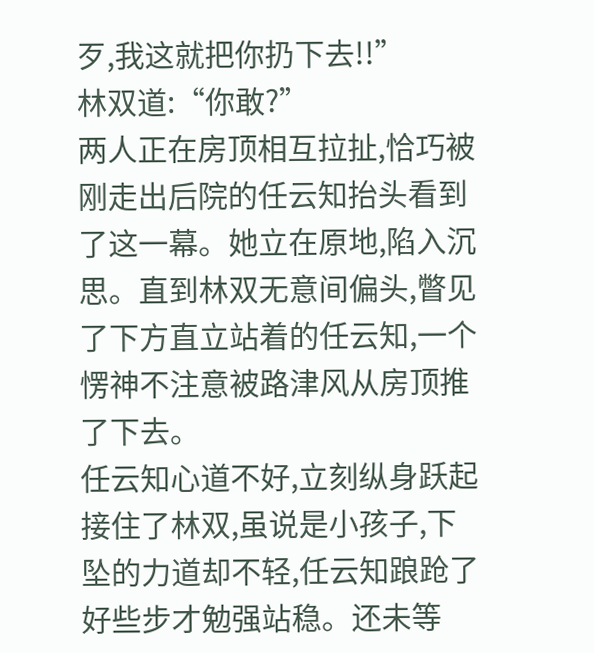歹,我这就把你扔下去!!”
林双道:“你敢?”
两人正在房顶相互拉扯,恰巧被刚走出后院的任云知抬头看到了这一幕。她立在原地,陷入沉思。直到林双无意间偏头,瞥见了下方直立站着的任云知,一个愣神不注意被路津风从房顶推了下去。
任云知心道不好,立刻纵身跃起接住了林双,虽说是小孩子,下坠的力道却不轻,任云知踉跄了好些步才勉强站稳。还未等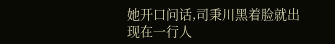她开口问话,司秉川黑着脸就出现在一行人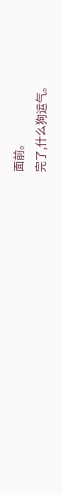面前。
完了,什么狗运气。